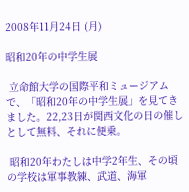2008年11月24日 (月)

昭和20年の中学生展

 立命館大学の国際平和ミュージアムで、「昭和20年の中学生展」を見てきました。22,23日が関西文化の日の催しとして無料、それに便乗。

 昭和20年わたしは中学2年生、その頃の学校は軍事教練、武道、海軍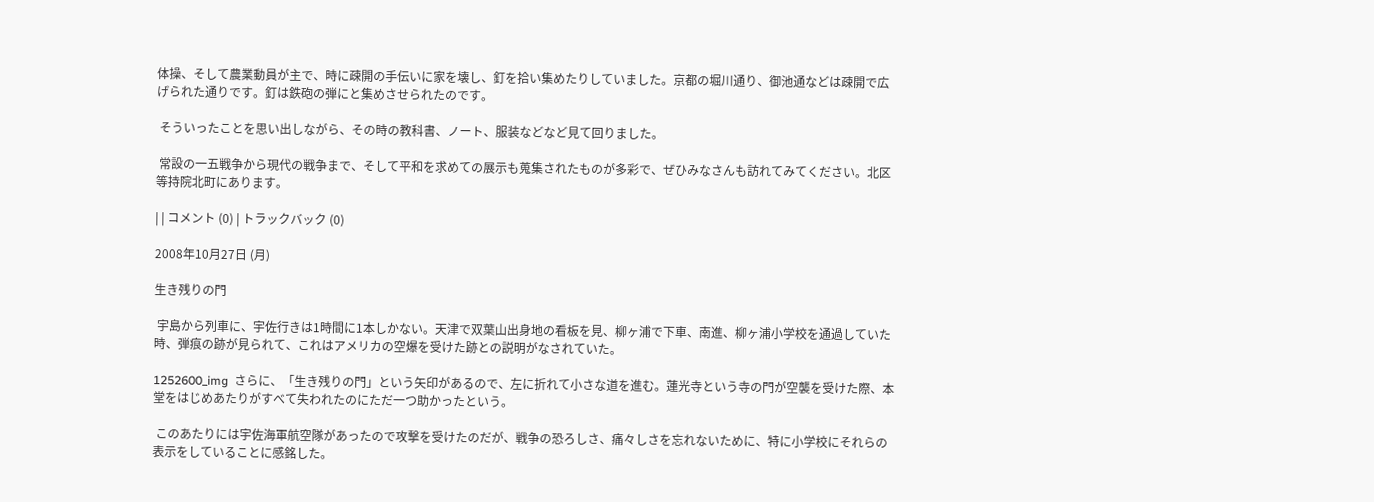体操、そして農業動員が主で、時に疎開の手伝いに家を壊し、釘を拾い集めたりしていました。京都の堀川通り、御池通などは疎開で広げられた通りです。釘は鉄砲の弾にと集めさせられたのです。

 そういったことを思い出しながら、その時の教科書、ノート、服装などなど見て回りました。

 常設の一五戦争から現代の戦争まで、そして平和を求めての展示も蒐集されたものが多彩で、ぜひみなさんも訪れてみてください。北区等持院北町にあります。

| | コメント (0) | トラックバック (0)

2008年10月27日 (月)

生き残りの門

 宇島から列車に、宇佐行きは1時間に1本しかない。天津で双葉山出身地の看板を見、柳ヶ浦で下車、南進、柳ヶ浦小学校を通過していた時、弾痕の跡が見られて、これはアメリカの空爆を受けた跡との説明がなされていた。

1252600_img  さらに、「生き残りの門」という矢印があるので、左に折れて小さな道を進む。蓮光寺という寺の門が空襲を受けた際、本堂をはじめあたりがすべて失われたのにただ一つ助かったという。

 このあたりには宇佐海軍航空隊があったので攻撃を受けたのだが、戦争の恐ろしさ、痛々しさを忘れないために、特に小学校にそれらの表示をしていることに感銘した。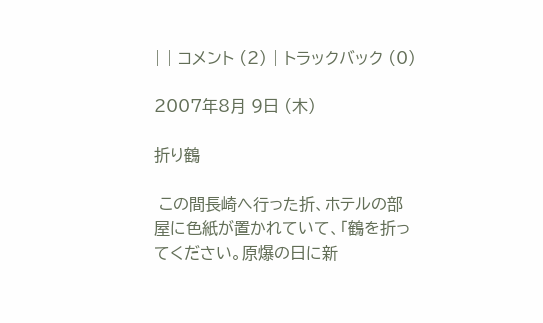| | コメント (2) | トラックバック (0)

2007年8月 9日 (木)

折り鶴

 この間長崎へ行った折、ホテルの部屋に色紙が置かれていて、「鶴を折ってください。原爆の日に新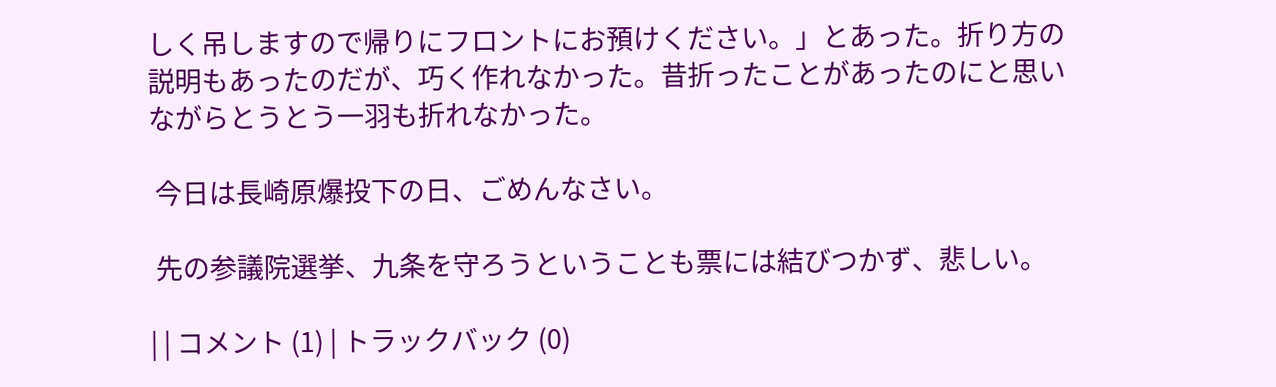しく吊しますので帰りにフロントにお預けください。」とあった。折り方の説明もあったのだが、巧く作れなかった。昔折ったことがあったのにと思いながらとうとう一羽も折れなかった。

 今日は長崎原爆投下の日、ごめんなさい。

 先の参議院選挙、九条を守ろうということも票には結びつかず、悲しい。

| | コメント (1) | トラックバック (0)